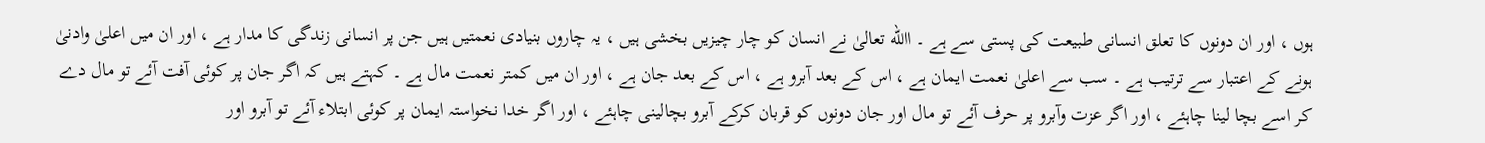ہوں ، اور ان دونوں کا تعلق انسانی طبیعت کی پستی سے ہے ۔ االله تعالیٰ نے انسان کو چار چیزیں بخشی ہیں ، یہ چاروں بنیادی نعمتیں ہیں جن پر انسانی زندگی کا مدار ہے ، اور ان میں اعلیٰ وادنیٰ ہونے کے اعتبار سے ترتیب ہے ۔ سب سے اعلیٰ نعمت ایمان ہے ، اس کے بعد آبرو ہے ، اس کے بعد جان ہے ، اور ان میں کمتر نعمت مال ہے ۔ کہتے ہیں کہ اگر جان پر کوئی آفت آئے تو مال دے کر اسے بچا لینا چاہئے ، اور اگر عزت وآبرو پر حرف آئے تو مال اور جان دونوں کو قربان کرکے آبرو بچالینی چاہئے ، اور اگر خدا نخواستہ ایمان پر کوئی ابتلاء آئے تو آبرو اور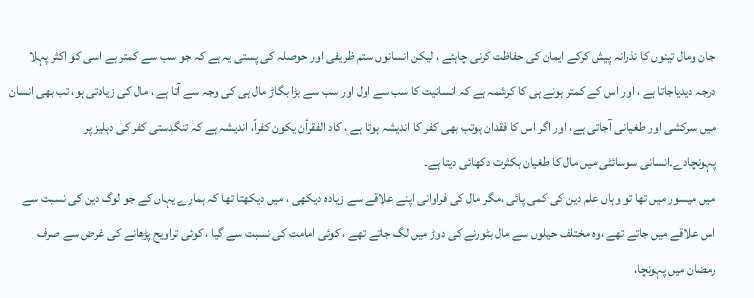جان ومال تینوں کا نذرانہ پیش کرکے ایمان کی حفاظت کرنی چاہئے ، لیکن انسانوں ستم ظریفی اور حوصلہ کی پستی یہ ہے کہ جو سب سے کمتر ہے اسی کو اکثر پہلا درجہ دیدیاجاتا ہے ، اور اس کے کمتر ہونے ہی کا کرشمہ ہے کہ انسانیت کا سب سے اول اور سب سے بڑا بگاڑ مال ہی کی وجہ سے آتا ہے ، مال کی زیادتی ہو، تب بھی انسان میں سرکشی اور طغیانی آجاتی ہے، اور اگر اس کا فقدان ہوتب بھی کفر کا اندیشہ ہوتا ہے ، کاد الفقرأن یکون کفراً، اندیشہ ہے کہ تنگدستی کفر کی دہلیز پر پہونچادے۔انسانی سوسائٹی میں مال کا طغیان بکثرت دکھائی دیتا ہے۔
میں میسور میں تھا تو وہاں علم دین کی کمی پائی ،مگر مال کی فراوانی اپنے علاقے سے زیادہ دیکھی ، میں دیکھتا تھا کہ ہمارے یہاں کے جو لوگ دین کی نسبت سے اس علاقے میں جاتے تھے ،وہ مختلف حیلوں سے مال بٹورنے کی دوڑ میں لگ جاتے تھے ، کوئی امامت کی نسبت سے گیا ، کوئی تراویح پڑھانے کی غرض سے صرف رمضان میں پہونچا،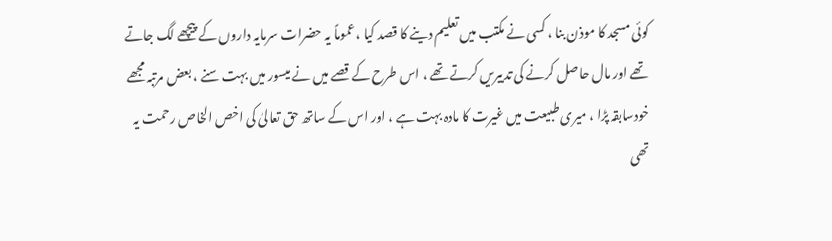کوئی مسجد کا موذن بنا ، کسی نے مکتب میں تعلیم دینے کا قصد کیا ،عموماً یہ حضرات سرمایہ داروں کے پیچھے لگ جاتے تھے اور مال حاصل کرنے کی تدبیریں کرتے تھے ، اس طرح کے قصے میں نے میسور میں بہت سنے ، بعض مرتبہ مجھے خودسابقہ پڑا ، میری طبیعت میں غیرت کا مادہ بہت ہے ، اور اس کے ساتھ حق تعالیٰ کی اخص الخاص رحمت یہ تھی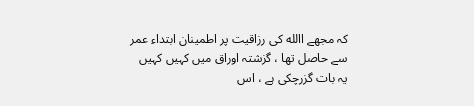کہ مجھے االله کی رزاقیت پر اطمینان ابتداء عمر سے حاصل تھا ، گزشتہ اوراق میں کہیں کہیں یہ بات گزرچکی ہے ، اس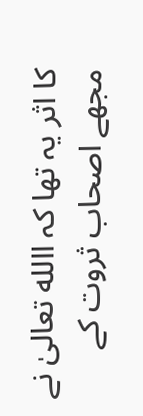کا اثر یہ تھا کہ االله تعالیٰ نے مجھے اصحاب ثروت کے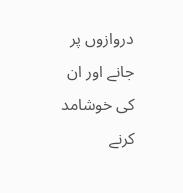دروازوں پر جانے اور ان کی خوشامد کرنے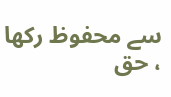سے محفوظ رکھا ، حق